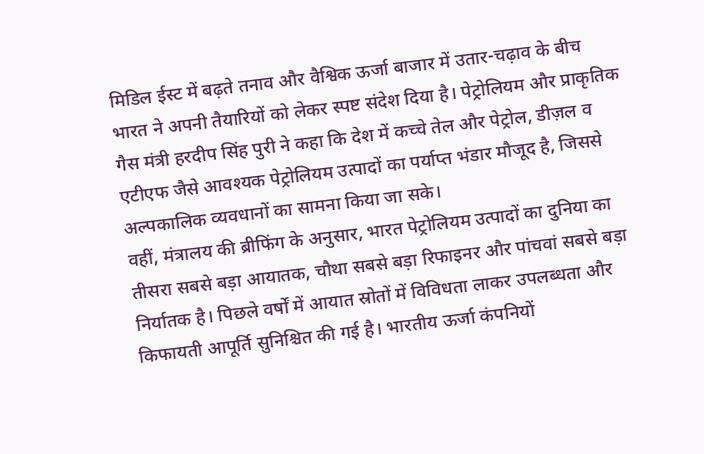मिडिल ईस्ट में बढ़ते तनाव और वैश्विक ऊर्जा बाजार में उतार-चढ़ाव के बीच भारत ने अपनी तैयारियों को लेकर स्पष्ट संदेश दिया है। पेट्रोलियम और प्राकृतिक गैस मंत्री हरदीप सिंह पुरी ने कहा कि देश में कच्चे तेल और पेट्रोल, डीज़ल व एटीएफ जैसे आवश्यक पेट्रोलियम उत्पादों का पर्याप्त भंडार मौजूद है, जिससे अल्पकालिक व्यवधानों का सामना किया जा सके।
वहीं, मंत्रालय की ब्रीफिंग के अनुसार, भारत पेट्रोलियम उत्पादों का दुनिया का तीसरा सबसे बड़ा आयातक, चौथा सबसे बड़ा रिफाइनर और पांचवां सबसे बड़ा निर्यातक है। पिछले वर्षों में आयात स्रोतों में विविधता लाकर उपलब्धता और किफायती आपूर्ति सुनिश्चित की गई है। भारतीय ऊर्जा कंपनियों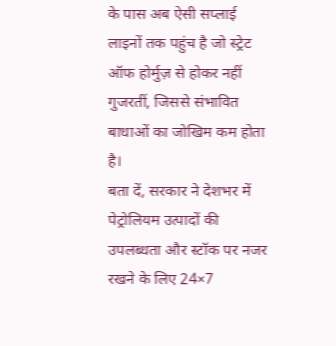के पास अब ऐसी सप्लाई लाइनों तक पहुंच है जो स्ट्रेट ऑफ होर्मुज़ से होकर नहीं गुजरतीं, जिससे संभावित बाधाओं का जोखिम कम होता है।
बता दें, सरकार ने देशभर में पेट्रोलियम उत्पादों की उपलब्धता और स्टॉक पर नजर रखने के लिए 24×7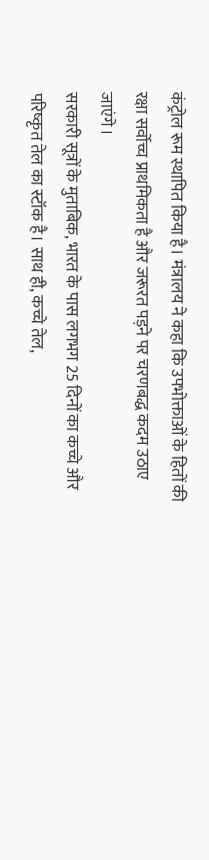कंट्रोल रूम स्थापित किया है। मंत्रालय ने कहा कि उपभोक्ताओं के हितों की रक्षा सर्वोच्च प्राथमिकता है और जरूरत पड़ने पर चरणबद्ध कदम उठाए जाएंगे।
सरकारी सूत्रों के मुताबिक, भारत के पास लगभग 25 दिनों का कच्चे और परिष्कृत तेल का स्टॉक है। साथ ही, कच्चे तेल,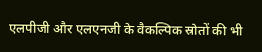एलपीजी और एलएनजी के वैकल्पिक स्रोतों की भी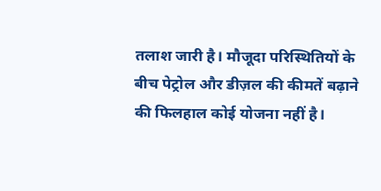तलाश जारी है। मौजूदा परिस्थितियों के बीच पेट्रोल और डीज़ल की कीमतें बढ़ाने की फिलहाल कोई योजना नहीं है।